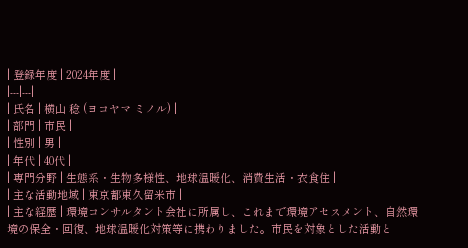| 登録年度 | 2024年度 |
|---|---|
| 氏名 | 横山 稔 (ヨコヤマ ミノル) |
| 部門 | 市民 |
| 性別 | 男 |
| 年代 | 40代 |
| 専門分野 | 生態系・生物多様性、地球温暖化、消費生活・衣食住 |
| 主な活動地域 | 東京都東久留米市 |
| 主な経歴 | 環境コンサルタント会社に所属し、これまで環境アセスメント、自然環境の保全・回復、地球温暖化対策等に携わりました。市民を対象とした活動と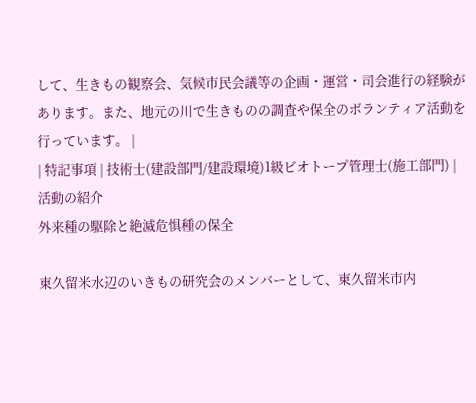して、生きもの観察会、気候市民会議等の企画・運営・司会進行の経験があります。また、地元の川で生きものの調査や保全のボランティア活動を行っています。 |
| 特記事項 | 技術士(建設部門/建設環境)1級ビオトープ管理士(施工部門) |
活動の紹介
外来種の駆除と絶滅危惧種の保全

東久留米水辺のいきもの研究会のメンバーとして、東久留米市内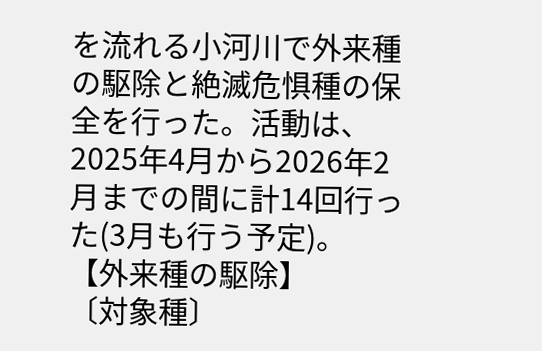を流れる小河川で外来種の駆除と絶滅危惧種の保全を行った。活動は、2025年4月から2026年2月までの間に計14回行った(3月も行う予定)。
【外来種の駆除】
〔対象種〕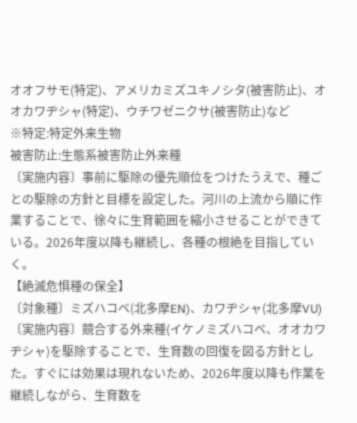オオフサモ(特定)、アメリカミズユキノシタ(被害防止)、オオカワヂシャ(特定)、ウチワゼニクサ(被害防止)など
※特定:特定外来生物
被害防止:生態系被害防止外来種
〔実施内容〕事前に駆除の優先順位をつけたうえで、種ごとの駆除の方針と目標を設定した。河川の上流から順に作業することで、徐々に生育範囲を縮小させることができている。2026年度以降も継続し、各種の根絶を目指していく。
【絶滅危惧種の保全】
〔対象種〕ミズハコベ(北多摩EN)、カワヂシャ(北多摩VU)
〔実施内容〕競合する外来種(イケノミズハコベ、オオカワヂシャ)を駆除することで、生育数の回復を図る方針とした。すぐには効果は現れないため、2026年度以降も作業を継続しながら、生育数を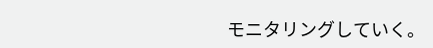モニタリングしていく。